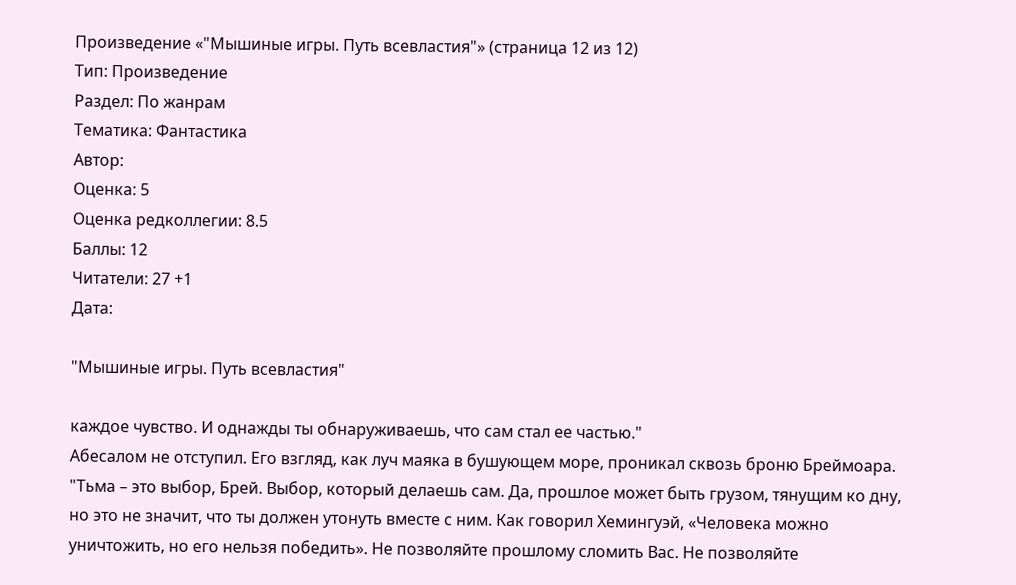Произведение «"Мышиные игры. Путь всевластия"» (страница 12 из 12)
Тип: Произведение
Раздел: По жанрам
Тематика: Фантастика
Автор:
Оценка: 5
Оценка редколлегии: 8.5
Баллы: 12
Читатели: 27 +1
Дата:

"Мышиные игры. Путь всевластия"

каждое чувство. И однажды ты обнаруживаешь, что сам стал ее частью."
Абесалом не отступил. Его взгляд, как луч маяка в бушующем море, проникал сквозь броню Бреймоара. "Тьма – это выбор, Брей. Выбор, который делаешь сам. Да, прошлое может быть грузом, тянущим ко дну, но это не значит, что ты должен утонуть вместе с ним. Как говорил Хемингуэй, «Человека можно уничтожить, но его нельзя победить». Не позволяйте прошлому сломить Вас. Не позволяйте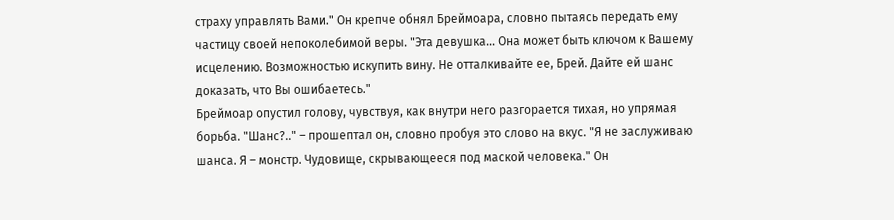страху управлять Вами." Он крепче обнял Бреймоара, словно пытаясь передать ему частицу своей непоколебимой веры. "Эта девушка… Она может быть ключом к Вашему исцелению. Возможностью искупить вину. Не отталкивайте ее, Брей. Дайте ей шанс доказать, что Вы ошибаетесь."
Бреймоар опустил голову, чувствуя, как внутри него разгорается тихая, но упрямая борьба. "Шанс?.." – прошептал он, словно пробуя это слово на вкус. "Я не заслуживаю шанса. Я – монстр. Чудовище, скрывающееся под маской человека." Он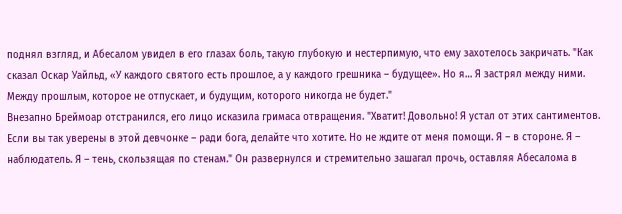поднял взгляд, и Абесалом увидел в его глазах боль, такую глубокую и нестерпимую, что ему захотелось закричать. "Как сказал Оскар Уайльд, «У каждого святого есть прошлое, а у каждого грешника – будущее». Но я… Я застрял между ними. Между прошлым, которое не отпускает, и будущим, которого никогда не будет."
Внезапно Бреймоар отстранился, его лицо исказила гримаса отвращения. "Хватит! Довольно! Я устал от этих сантиментов. Если вы так уверены в этой девчонке – ради бога, делайте что хотите. Но не ждите от меня помощи. Я – в стороне. Я – наблюдатель. Я – тень, скользящая по стенам." Он развернулся и стремительно зашагал прочь, оставляя Абесалома в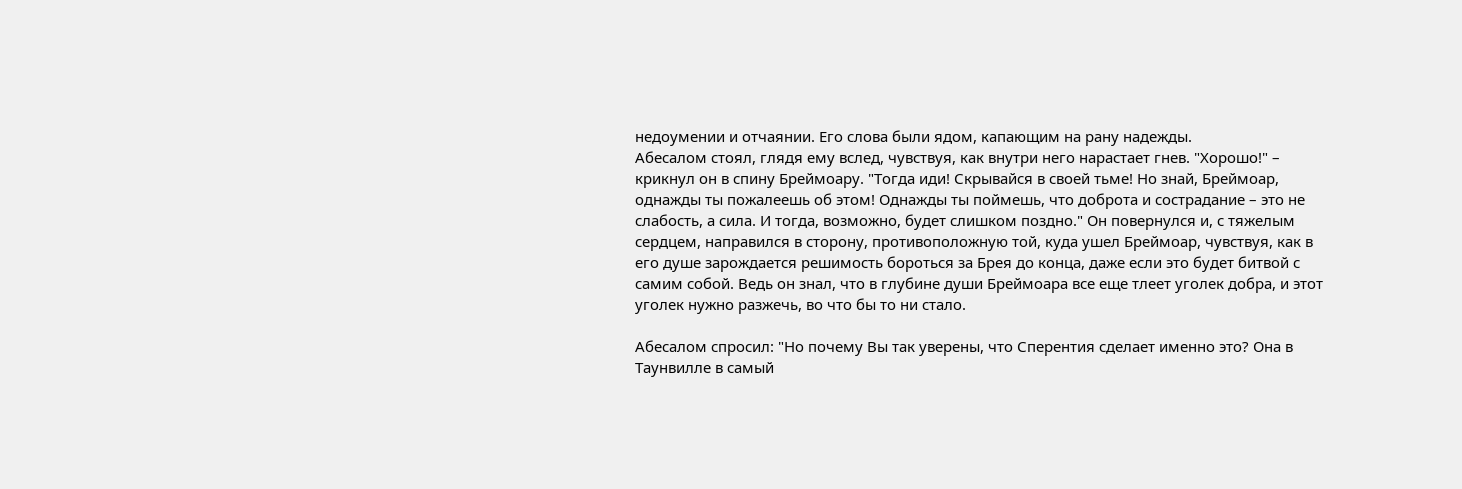недоумении и отчаянии. Его слова были ядом, капающим на рану надежды.
Абесалом стоял, глядя ему вслед, чувствуя, как внутри него нарастает гнев. "Хорошо!" – крикнул он в спину Бреймоару. "Тогда иди! Скрывайся в своей тьме! Но знай, Бреймоар, однажды ты пожалеешь об этом! Однажды ты поймешь, что доброта и сострадание – это не слабость, а сила. И тогда, возможно, будет слишком поздно." Он повернулся и, с тяжелым сердцем, направился в сторону, противоположную той, куда ушел Бреймоар, чувствуя, как в его душе зарождается решимость бороться за Брея до конца, даже если это будет битвой с самим собой. Ведь он знал, что в глубине души Бреймоара все еще тлеет уголек добра, и этот уголек нужно разжечь, во что бы то ни стало.

Абесалом спросил: "Но почему Вы так уверены, что Сперентия сделает именно это? Она в Таунвилле в самый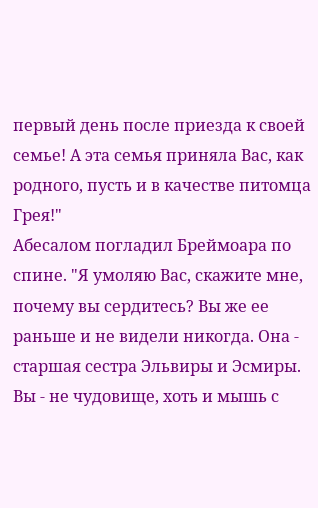первый день после приезда к своей семье! А эта семья приняла Вас, как родного, пусть и в качестве питомца Грея!"
Абесалом погладил Бреймоара по спине. "Я умоляю Вас, скажите мне, почему вы сердитесь? Вы же ее раньше и не видели никогда. Она - старшая сестра Эльвиры и Эсмиры. Вы - не чудовище, хоть и мышь с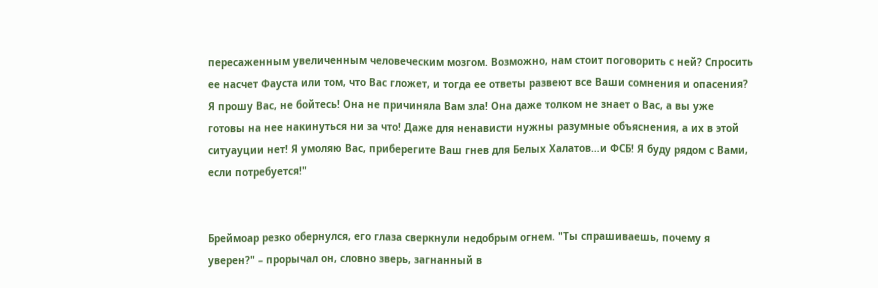пересаженным увеличенным человеческим мозгом. Возможно, нам стоит поговорить с ней? Спросить ее насчет Фауста или том, что Вас гложет, и тогда ее ответы развеют все Ваши сомнения и опасения? Я прошу Вас, не бойтесь! Она не причиняла Вам зла! Она даже толком не знает о Вас, а вы уже готовы на нее накинуться ни за что! Даже для ненависти нужны разумные объяснения, а их в этой ситуауции нет! Я умоляю Вас, приберегите Ваш гнев для Белых Халатов…и ФСБ! Я буду рядом с Вами, если потребуется!"


Бреймоар резко обернулся, его глаза сверкнули недобрым огнем. "Ты спрашиваешь, почему я уверен?" – прорычал он, словно зверь, загнанный в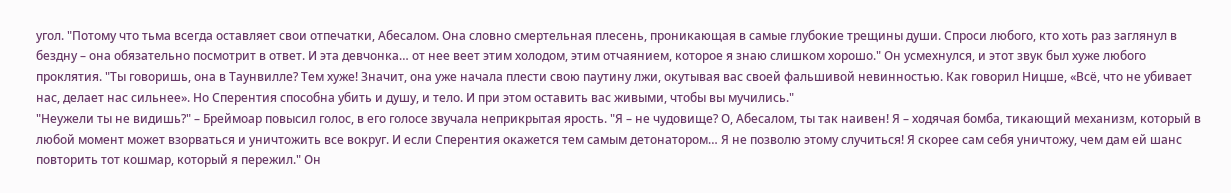угол. "Потому что тьма всегда оставляет свои отпечатки, Абесалом. Она словно смертельная плесень, проникающая в самые глубокие трещины души. Спроси любого, кто хоть раз заглянул в бездну – она обязательно посмотрит в ответ. И эта девчонка… от нее веет этим холодом, этим отчаянием, которое я знаю слишком хорошо." Он усмехнулся, и этот звук был хуже любого проклятия. "Ты говоришь, она в Таунвилле? Тем хуже! Значит, она уже начала плести свою паутину лжи, окутывая вас своей фальшивой невинностью. Как говорил Ницше, «Всё, что не убивает нас, делает нас сильнее». Но Сперентия способна убить и душу, и тело. И при этом оставить вас живыми, чтобы вы мучились."
"Неужели ты не видишь?" – Бреймоар повысил голос, в его голосе звучала неприкрытая ярость. "Я – не чудовище? О, Абесалом, ты так наивен! Я – ходячая бомба, тикающий механизм, который в любой момент может взорваться и уничтожить все вокруг. И если Сперентия окажется тем самым детонатором… Я не позволю этому случиться! Я скорее сам себя уничтожу, чем дам ей шанс повторить тот кошмар, который я пережил." Он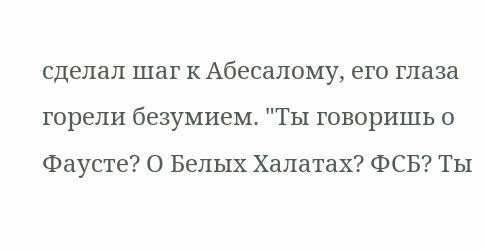сделал шаг к Абесалому, его глаза горели безумием. "Ты говоришь о Фаусте? О Белых Халатах? ФСБ? Ты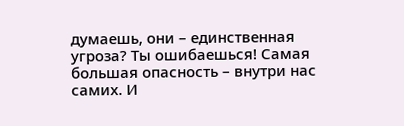думаешь, они – единственная угроза? Ты ошибаешься! Самая большая опасность – внутри нас самих. И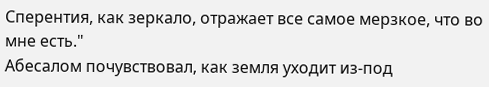Сперентия, как зеркало, отражает все самое мерзкое, что во мне есть."
Абесалом почувствовал, как земля уходит из-под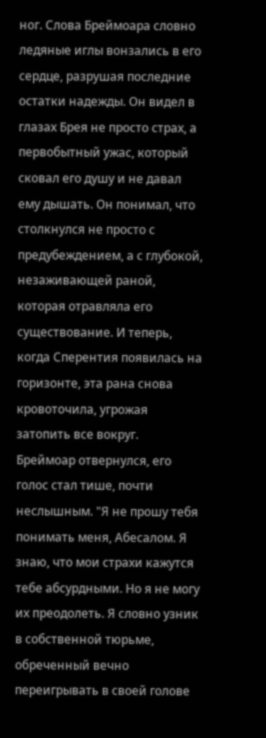ног. Слова Бреймоара словно ледяные иглы вонзались в его сердце, разрушая последние остатки надежды. Он видел в глазах Брея не просто страх, а первобытный ужас, который сковал его душу и не давал ему дышать. Он понимал, что столкнулся не просто с предубеждением, а с глубокой, незаживающей раной, которая отравляла его существование. И теперь, когда Сперентия появилась на горизонте, эта рана снова кровоточила, угрожая затопить все вокруг.
Бреймоар отвернулся, его голос стал тише, почти неслышным. "Я не прошу тебя понимать меня, Абесалом. Я знаю, что мои страхи кажутся тебе абсурдными. Но я не могу их преодолеть. Я словно узник в собственной тюрьме, обреченный вечно переигрывать в своей голове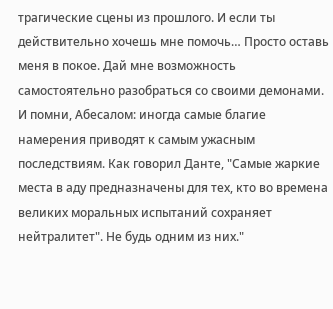трагические сцены из прошлого. И если ты действительно хочешь мне помочь… Просто оставь меня в покое. Дай мне возможность самостоятельно разобраться со своими демонами. И помни, Абесалом: иногда самые благие намерения приводят к самым ужасным последствиям. Как говорил Данте, "Самые жаркие места в аду предназначены для тех, кто во времена великих моральных испытаний сохраняет нейтралитет". Не будь одним из них."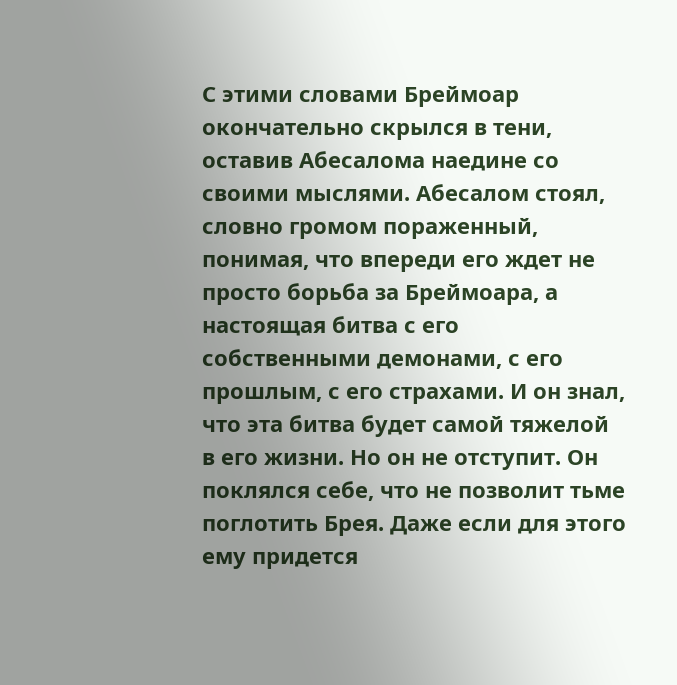С этими словами Бреймоар окончательно скрылся в тени, оставив Абесалома наедине со своими мыслями. Абесалом стоял, словно громом пораженный, понимая, что впереди его ждет не просто борьба за Бреймоара, а настоящая битва с его собственными демонами, с его прошлым, с его страхами. И он знал, что эта битва будет самой тяжелой в его жизни. Но он не отступит. Он поклялся себе, что не позволит тьме поглотить Брея. Даже если для этого ему придется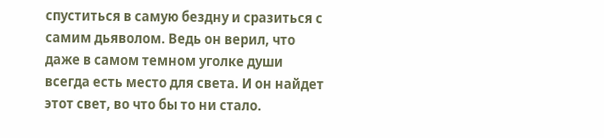спуститься в самую бездну и сразиться с самим дьяволом. Ведь он верил, что даже в самом темном уголке души всегда есть место для света. И он найдет этот свет, во что бы то ни стало.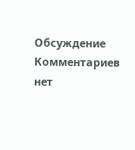Обсуждение
Комментариев нет